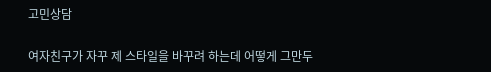고민상담

여자친구가 자꾸 제 스타일을 바꾸려 하는데 어떻게 그만두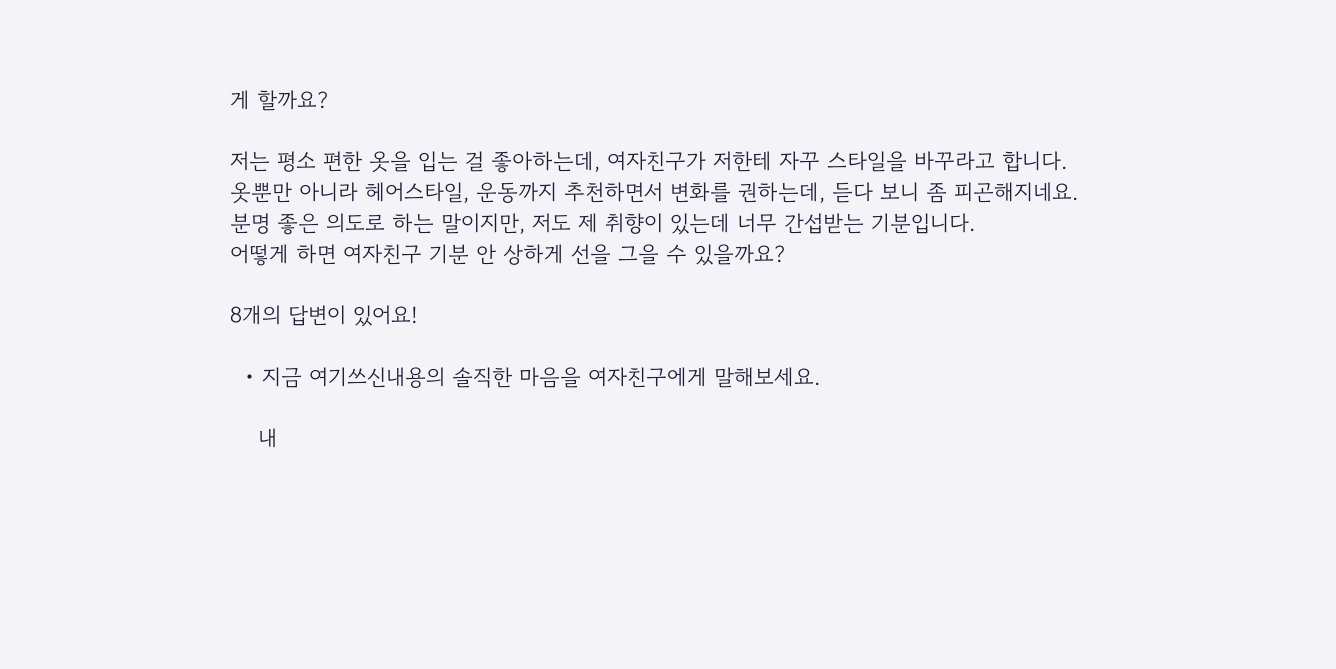게 할까요?

저는 평소 편한 옷을 입는 걸 좋아하는데, 여자친구가 저한테 자꾸 스타일을 바꾸라고 합니다.
옷뿐만 아니라 헤어스타일, 운동까지 추천하면서 변화를 권하는데, 듣다 보니 좀 피곤해지네요.
분명 좋은 의도로 하는 말이지만, 저도 제 취향이 있는데 너무 간섭받는 기분입니다.
어떻게 하면 여자친구 기분 안 상하게 선을 그을 수 있을까요?

8개의 답변이 있어요!

  • 지금 여기쓰신내용의 솔직한 마음을 여자친구에게 말해보세요.

    내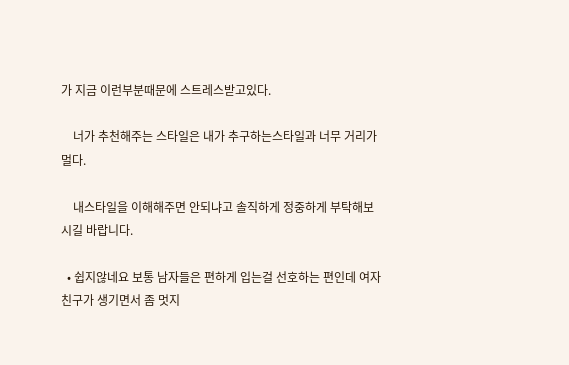가 지금 이런부분때문에 스트레스받고있다.

    너가 추천해주는 스타일은 내가 추구하는스타일과 너무 거리가 멀다.

    내스타일을 이해해주면 안되냐고 솔직하게 정중하게 부탁해보시길 바랍니다.

  • 쉽지않네요 보통 남자들은 편하게 입는걸 선호하는 편인데 여자친구가 생기면서 좀 멋지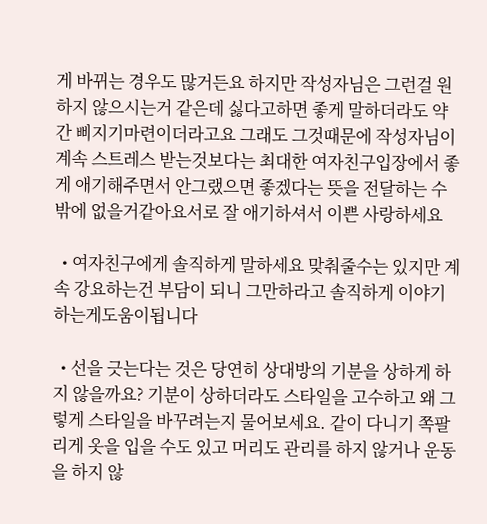게 바뀌는 경우도 많거든요 하지만 작성자님은 그런걸 원하지 않으시는거 같은데 싫다고하면 좋게 말하더라도 약간 삐지기마련이더라고요 그래도 그것때문에 작성자님이 계속 스트레스 받는것보다는 최대한 여자친구입장에서 좋게 애기해주면서 안그랬으면 좋겠다는 뜻을 전달하는 수밖에 없을거같아요서로 잘 애기하셔서 이쁜 사랑하세요

  • 여자친구에게 솔직하게 말하세요 맞춰줄수는 있지만 계속 강요하는건 부담이 되니 그만하라고 솔직하게 이야기하는게도움이됩니다

  • 선을 긋는다는 것은 당연히 상대방의 기분을 상하게 하지 않을까요? 기분이 상하더라도 스타일을 고수하고 왜 그렇게 스타일을 바꾸려는지 물어보세요. 같이 다니기 쪽팔리게 옷을 입을 수도 있고 머리도 관리를 하지 않거나 운동을 하지 않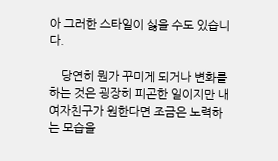아 그러한 스타일이 싫을 수도 있습니다.

    당연히 뭔가 꾸미게 되거나 변화를 하는 것은 굉장히 피곤한 일이지만 내 여자친구가 원한다면 조금은 노력하는 모습을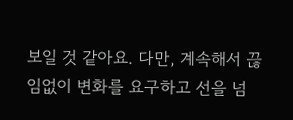보일 것 같아요. 다만, 계속해서 끊임없이 변화를 요구하고 선을 넘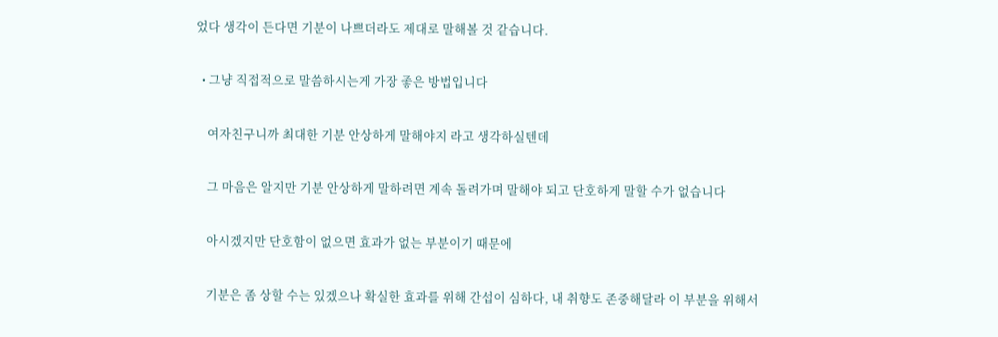었다 생각이 든다면 기분이 나쁘더라도 제대로 말해볼 것 같습니다.

  • 그냥 직접적으로 말씀하시는게 가장 좋은 방법입니다

    여자친구니까 최대한 기분 안상하게 말해야지 라고 생각하실텐데

    그 마음은 알지만 기분 안상하게 말하려면 계속 돌려가며 말해야 되고 단호하게 말할 수가 없습니다

    아시겠지만 단호함이 없으면 효과가 없는 부분이기 때문에

    기분은 좀 상할 수는 있겠으나 확실한 효과를 위해 간섭이 심하다, 내 취향도 존중해달라 이 부분을 위해서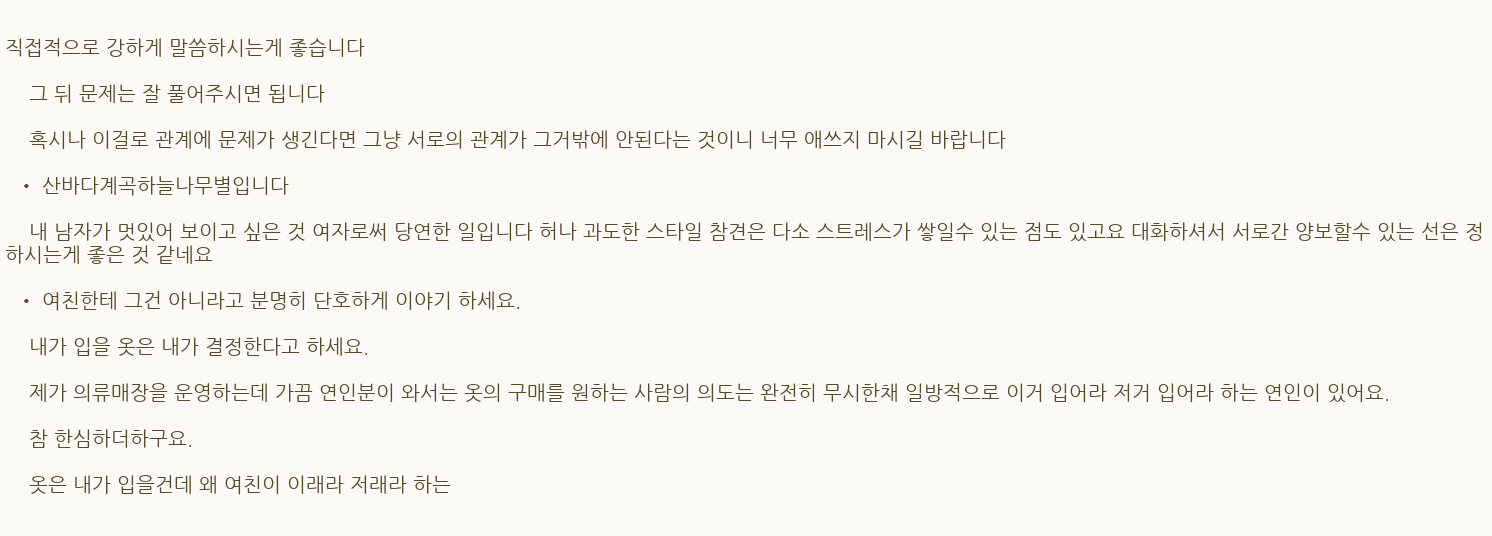직접적으로 강하게 말씀하시는게 좋습니다

    그 뒤 문제는 잘 풀어주시면 됩니다

    혹시나 이걸로 관계에 문제가 생긴다면 그냥 서로의 관계가 그거밖에 안된다는 것이니 너무 애쓰지 마시길 바랍니다

  • 산바다계곡하늘나무별입니다

    내 남자가 멋있어 보이고 싶은 것 여자로써 당연한 일입니다 허나 과도한 스타일 참견은 다소 스트레스가 쌓일수 있는 점도 있고요 대화하셔서 서로간 양보할수 있는 선은 정하시는게 좋은 것 같네요

  • 여친한테 그건 아니라고 분명히 단호하게 이야기 하세요.

    내가 입을 옷은 내가 결정한다고 하세요.

    제가 의류매장을 운영하는데 가끔 연인분이 와서는 옷의 구매를 원하는 사람의 의도는 완전히 무시한채 일방적으로 이거 입어라 저거 입어라 하는 연인이 있어요.

    참 한심하더하구요.

    옷은 내가 입을건데 왜 여친이 이래라 저래라 하는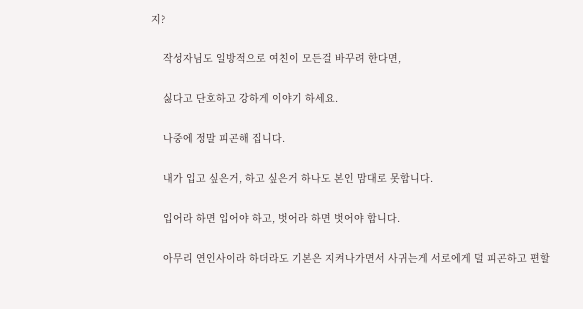지?

    작성자님도 일방적으로 여친이 모든걸 바꾸려 한다면,

    싫다고 단호하고 강하게 이야기 하세요.

    나중에 정말 피곤해 집니다.

    내가 입고 싶은거, 하고 싶은거 하나도 본인 맘대로 못합니다.

    입어라 하면 입어야 하고, 벗어라 하면 벗어야 합니다.

    아무리 연인사이라 하더라도 기본은 지켜나가면서 사귀는게 서로에게 덜 피곤하고 편할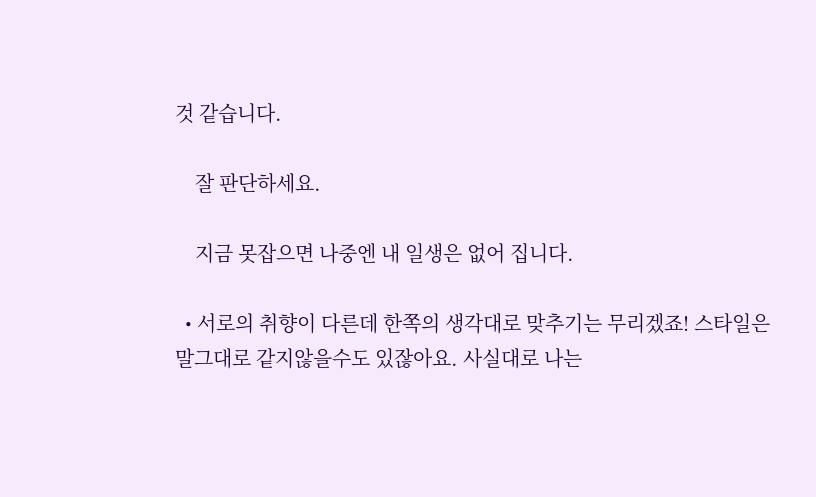것 같습니다.

    잘 판단하세요.

    지금 못잡으면 나중엔 내 일생은 없어 집니다.

  • 서로의 취향이 다른데 한쪽의 생각대로 맞추기는 무리겠죠! 스타일은 말그대로 같지않을수도 있잖아요. 사실대로 나는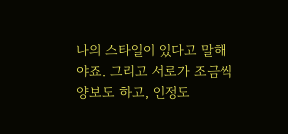나의 스타일이 있다고 말해야죠. 그리고 서로가 조금씩 양보도 하고, 인정도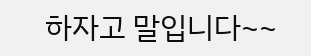하자고 말입니다~~